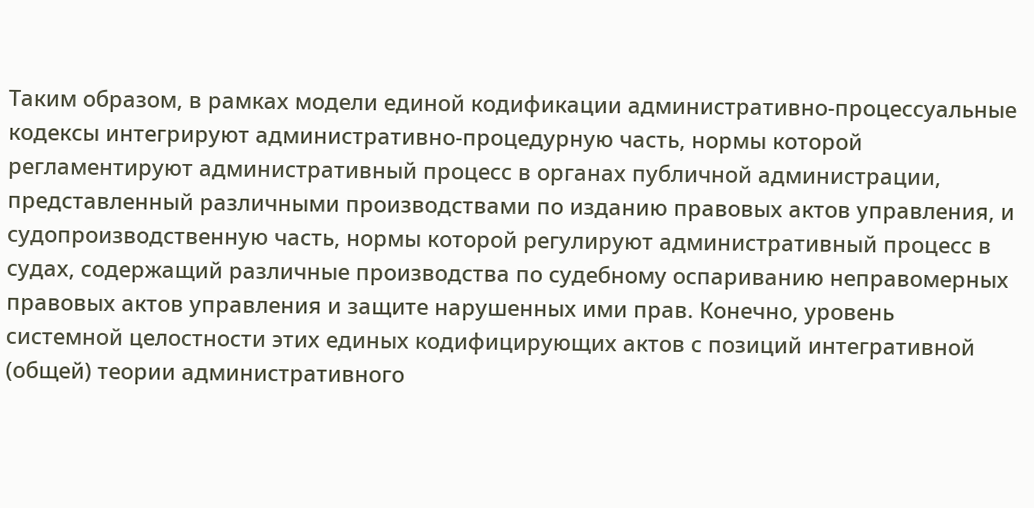Таким образом, в рамках модели единой кодификации административно-процессуальные кодексы интегрируют административно-процедурную часть, нормы которой регламентируют административный процесс в органах публичной администрации, представленный различными производствами по изданию правовых актов управления, и судопроизводственную часть, нормы которой регулируют административный процесс в судах, содержащий различные производства по судебному оспариванию неправомерных правовых актов управления и защите нарушенных ими прав. Конечно, уровень системной целостности этих единых кодифицирующих актов с позиций интегративной (общей) теории административного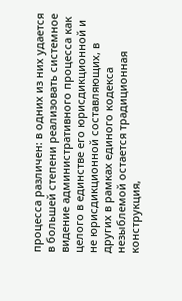процесса различен: в одних из них удается в большей степени реализовать системное видение административного процесса как целого в единстве его юрисдикционной и не юрисдикционной составляющих, в других в рамках единого кодекса незыблемой остается традиционная конструкция,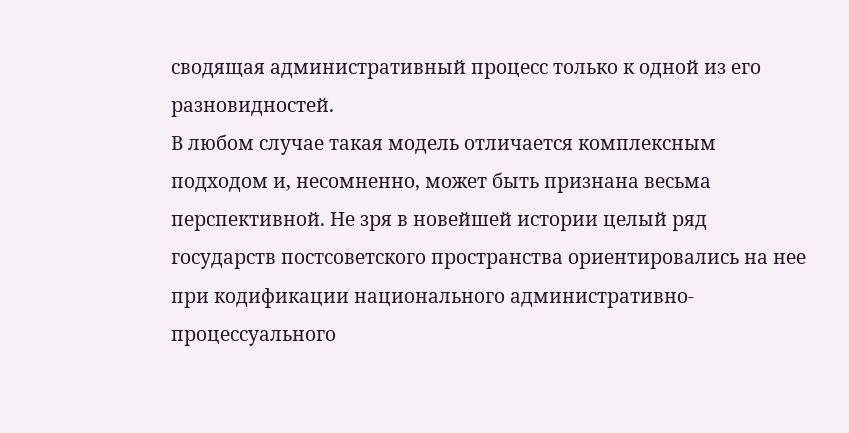сводящая административный процесс только к одной из его разновидностей.
В любом случае такая модель отличается комплексным подходом и, несомненно, может быть признана весьма перспективной. Не зря в новейшей истории целый ряд государств постсоветского пространства ориентировались на нее при кодификации национального административно-процессуального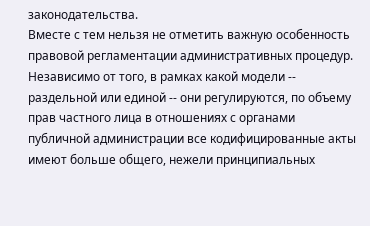законодательства.
Вместе с тем нельзя не отметить важную особенность правовой регламентации административных процедур. Независимо от того, в рамках какой модели -- раздельной или единой -- они регулируются, по объему прав частного лица в отношениях с органами публичной администрации все кодифицированные акты имеют больше общего, нежели принципиальных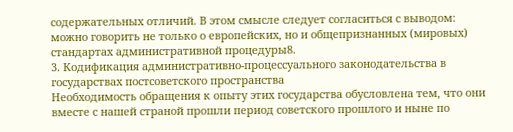содержательных отличий. В этом смысле следует согласиться с выводом: можно говорить не только о европейских, но и общепризнанных (мировых) стандартах административной процедуры8.
3. Кодификация административно-процессуального законодательства в государствах постсоветского пространства
Необходимость обращения к опыту этих государства обусловлена тем, что они вместе с нашей страной прошли период советского прошлого и ныне по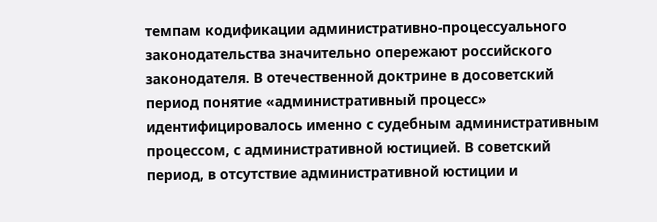темпам кодификации административно-процессуального законодательства значительно опережают российского законодателя. В отечественной доктрине в досоветский период понятие «административный процесс» идентифицировалось именно с судебным административным процессом, с административной юстицией. В советский период, в отсутствие административной юстиции и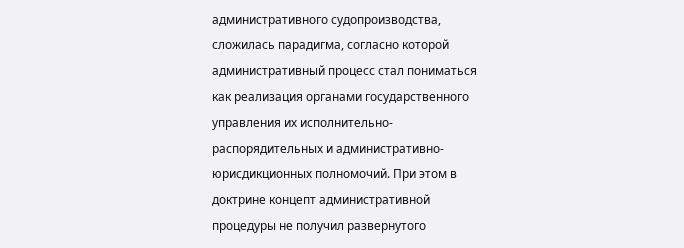административного судопроизводства, сложилась парадигма, согласно которой административный процесс стал пониматься как реализация органами государственного управления их исполнительно-распорядительных и административно-юрисдикционных полномочий. При этом в доктрине концепт административной процедуры не получил развернутого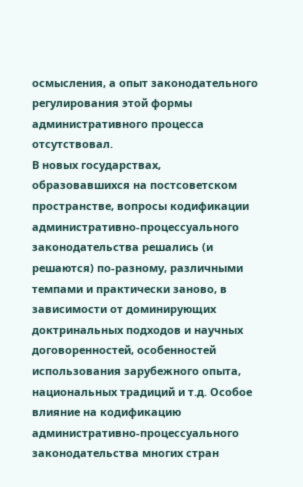осмысления, а опыт законодательного регулирования этой формы административного процесса отсутствовал.
В новых государствах, образовавшихся на постсоветском пространстве, вопросы кодификации административно-процессуального законодательства решались (и решаются) по-разному, различными темпами и практически заново, в зависимости от доминирующих доктринальных подходов и научных договоренностей, особенностей использования зарубежного опыта, национальных традиций и т.д. Особое влияние на кодификацию административно-процессуального законодательства многих стран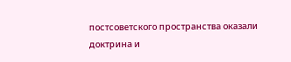постсоветского пространства оказали доктрина и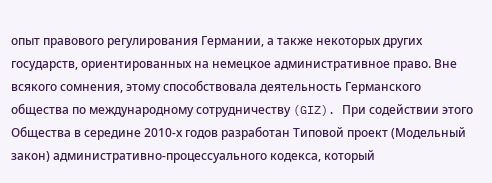опыт правового регулирования Германии, а также некоторых других государств, ориентированных на немецкое административное право. Вне всякого сомнения, этому способствовала деятельность Германского общества по международному сотрудничеству (GIZ). При содействии этого Общества в середине 2010-х годов разработан Типовой проект (Модельный закон) административно-процессуального кодекса, который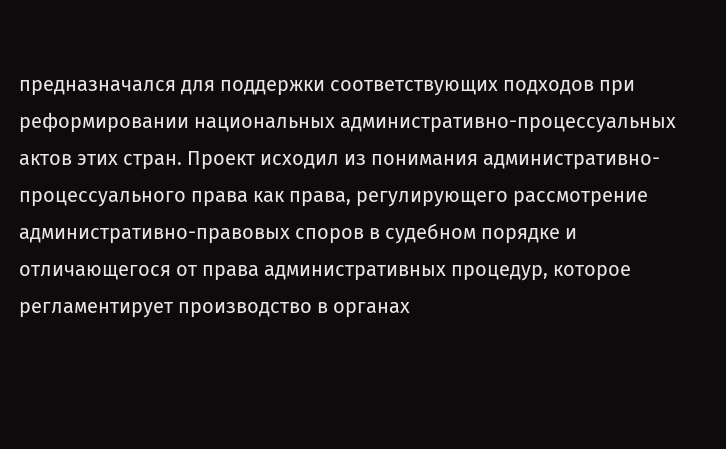предназначался для поддержки соответствующих подходов при реформировании национальных административно-процессуальных актов этих стран. Проект исходил из понимания административно-процессуального права как права, регулирующего рассмотрение административно-правовых споров в судебном порядке и отличающегося от права административных процедур, которое регламентирует производство в органах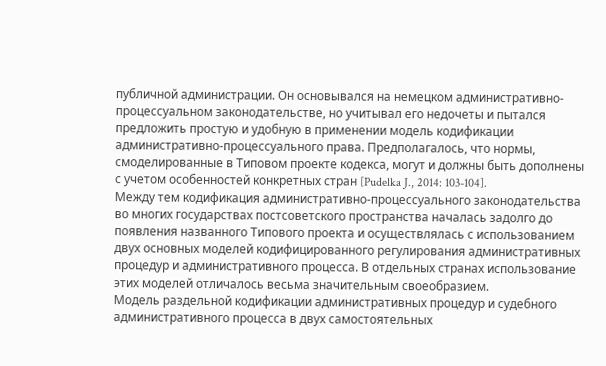публичной администрации. Он основывался на немецком административно-процессуальном законодательстве, но учитывал его недочеты и пытался предложить простую и удобную в применении модель кодификации административно-процессуального права. Предполагалось, что нормы, смоделированные в Типовом проекте кодекса, могут и должны быть дополнены с учетом особенностей конкретных стран [Pudelka J., 2014: 103-104].
Между тем кодификация административно-процессуального законодательства во многих государствах постсоветского пространства началась задолго до появления названного Типового проекта и осуществлялась с использованием двух основных моделей кодифицированного регулирования административных процедур и административного процесса. В отдельных странах использование этих моделей отличалось весьма значительным своеобразием.
Модель раздельной кодификации административных процедур и судебного административного процесса в двух самостоятельных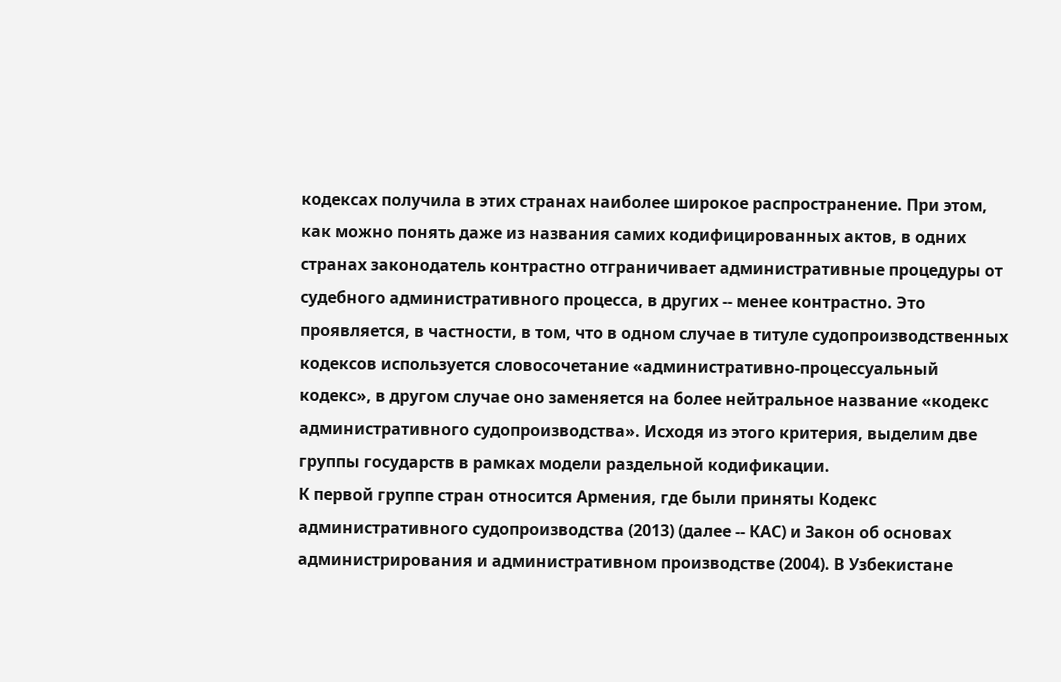кодексах получила в этих странах наиболее широкое распространение. При этом, как можно понять даже из названия самих кодифицированных актов, в одних странах законодатель контрастно отграничивает административные процедуры от судебного административного процесса, в других -- менее контрастно. Это проявляется, в частности, в том, что в одном случае в титуле судопроизводственных кодексов используется словосочетание «административно-процессуальный кодекс», в другом случае оно заменяется на более нейтральное название «кодекс административного судопроизводства». Исходя из этого критерия, выделим две группы государств в рамках модели раздельной кодификации.
К первой группе стран относится Армения, где были приняты Кодекс административного судопроизводства (2013) (далее -- КАС) и Закон об основах администрирования и административном производстве (2004). В Узбекистане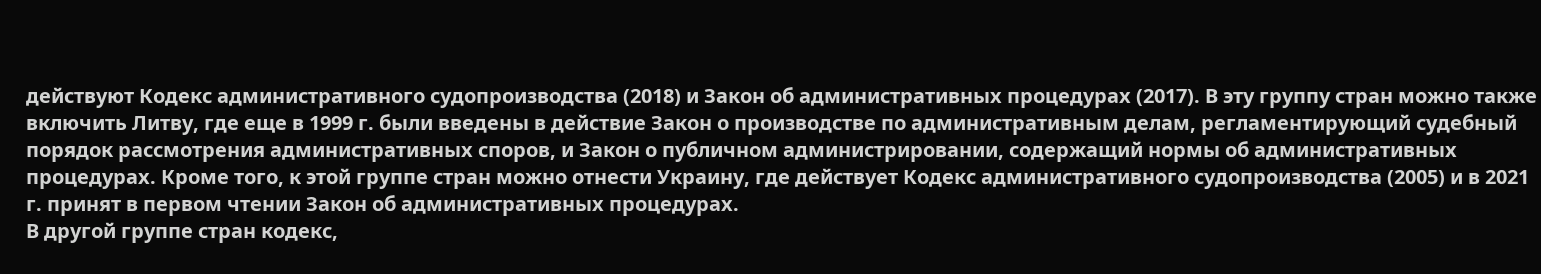действуют Кодекс административного судопроизводства (2018) и Закон об административных процедурах (2017). В эту группу стран можно также включить Литву, где еще в 1999 г. были введены в действие Закон о производстве по административным делам, регламентирующий судебный порядок рассмотрения административных споров, и Закон о публичном администрировании, содержащий нормы об административных процедурах. Кроме того, к этой группе стран можно отнести Украину, где действует Кодекс административного судопроизводства (2005) и в 2021 г. принят в первом чтении Закон об административных процедурах.
В другой группе стран кодекс,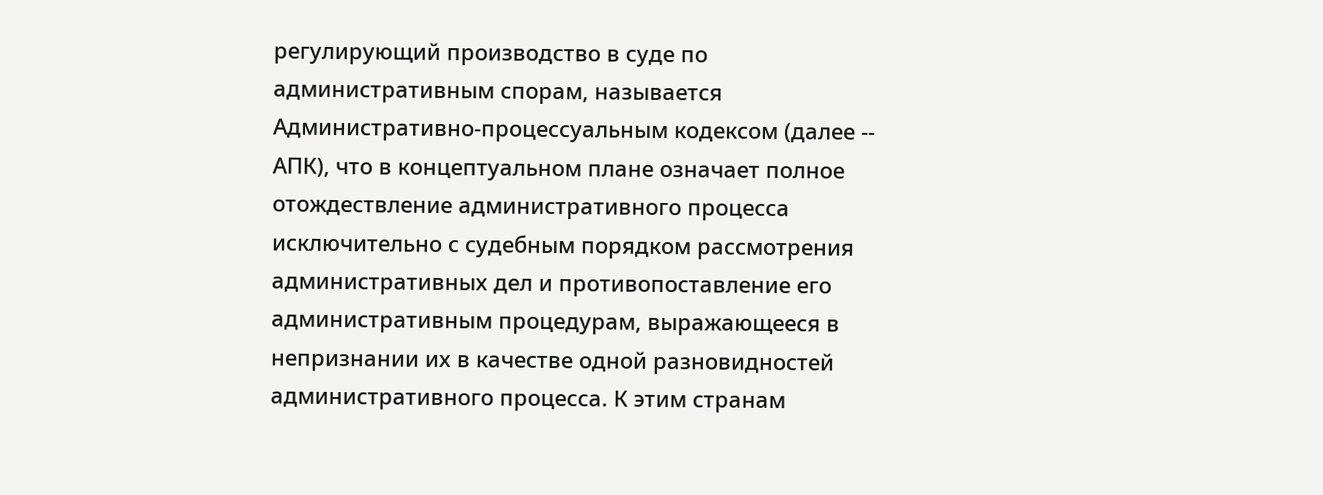регулирующий производство в суде по административным спорам, называется Административно-процессуальным кодексом (далее -- АПК), что в концептуальном плане означает полное отождествление административного процесса исключительно с судебным порядком рассмотрения административных дел и противопоставление его административным процедурам, выражающееся в непризнании их в качестве одной разновидностей административного процесса. К этим странам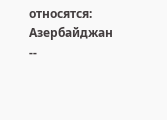относятся: Азербайджан --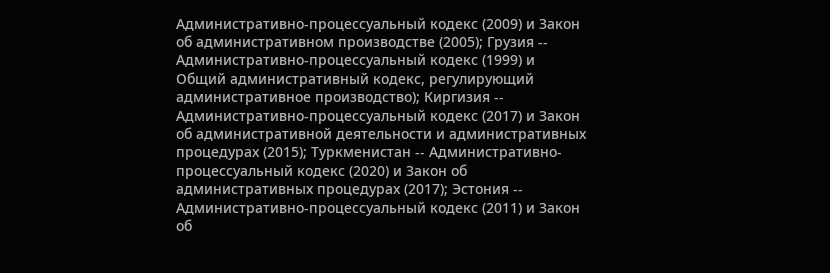Административно-процессуальный кодекс (2009) и Закон об административном производстве (2005); Грузия -- Административно-процессуальный кодекс (1999) и Общий административный кодекс, регулирующий административное производство); Киргизия -- Административно-процессуальный кодекс (2017) и Закон об административной деятельности и административных процедурах (2015); Туркменистан -- Административно-процессуальный кодекс (2020) и Закон об административных процедурах (2017); Эстония -- Административно-процессуальный кодекс (2011) и Закон об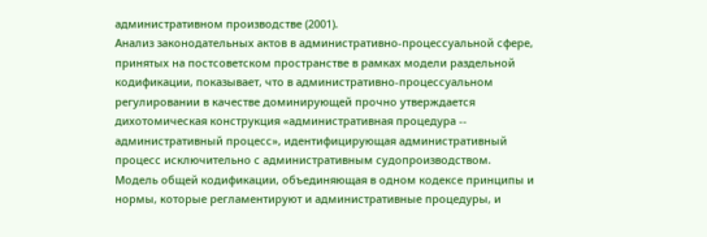административном производстве (2001).
Анализ законодательных актов в административно-процессуальной сфере, принятых на постсоветском пространстве в рамках модели раздельной кодификации, показывает, что в административно-процессуальном регулировании в качестве доминирующей прочно утверждается дихотомическая конструкция «административная процедура -- административный процесс», идентифицирующая административный процесс исключительно с административным судопроизводством.
Модель общей кодификации, объединяющая в одном кодексе принципы и нормы, которые регламентируют и административные процедуры, и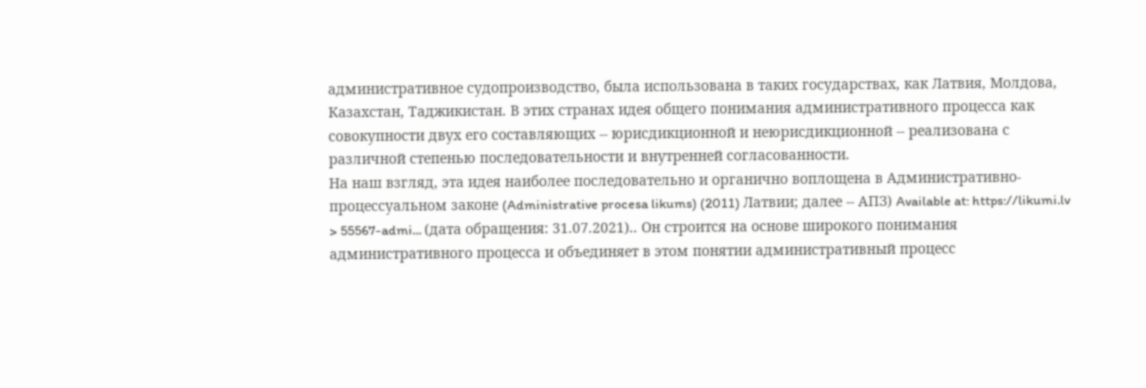административное судопроизводство, была использована в таких государствах, как Латвия, Молдова, Казахстан, Таджикистан. В этих странах идея общего понимания административного процесса как совокупности двух его составляющих -- юрисдикционной и неюрисдикционной -- реализована с различной степенью последовательности и внутренней согласованности.
На наш взгляд, эта идея наиболее последовательно и органично воплощена в Административно-процессуальном законе (Administrative procesa likums) (2011) Латвии; далее -- АПЗ) Available at: https://likumi.lv > 55567-admi... (дата обращения: 31.07.2021).. Он строится на основе широкого понимания административного процесса и объединяет в этом понятии административный процесс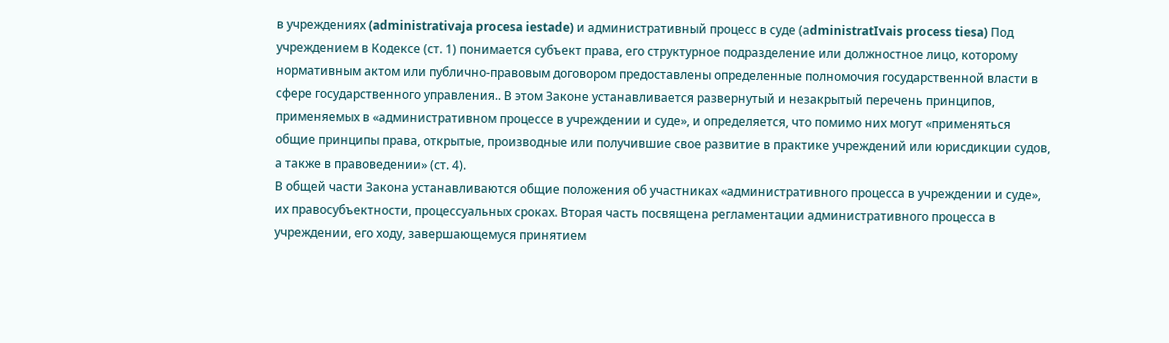в учреждениях (administrativaja procesa iestade) и административный процесс в суде (аdministratIvais process tiesa) Под учреждением в Кодексе (ст. 1) понимается субъект права, его структурное подразделение или должностное лицо, которому нормативным актом или публично-правовым договором предоставлены определенные полномочия государственной власти в сфере государственного управления.. В этом Законе устанавливается развернутый и незакрытый перечень принципов, применяемых в «административном процессе в учреждении и суде», и определяется, что помимо них могут «применяться общие принципы права, открытые, производные или получившие свое развитие в практике учреждений или юрисдикции судов, а также в правоведении» (ст. 4).
В общей части Закона устанавливаются общие положения об участниках «административного процесса в учреждении и суде», их правосубъектности, процессуальных сроках. Вторая часть посвящена регламентации административного процесса в учреждении, его ходу, завершающемуся принятием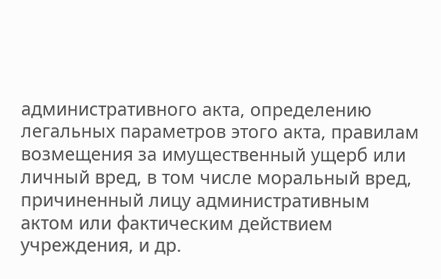административного акта, определению легальных параметров этого акта, правилам возмещения за имущественный ущерб или личный вред, в том числе моральный вред, причиненный лицу административным актом или фактическим действием учреждения, и др.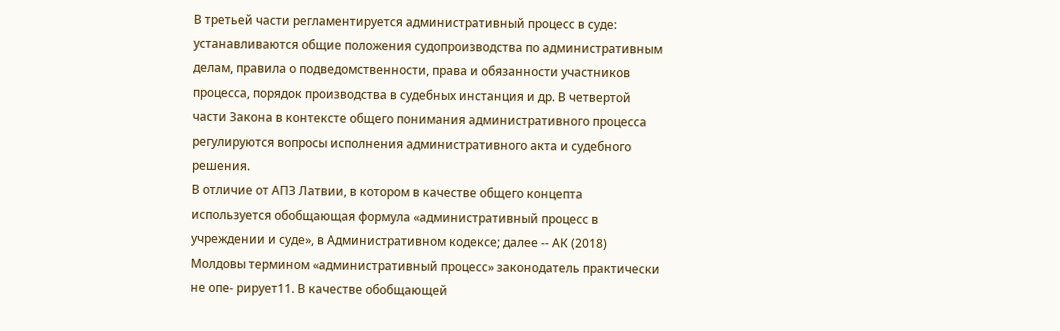В третьей части регламентируется административный процесс в суде: устанавливаются общие положения судопроизводства по административным делам, правила о подведомственности, права и обязанности участников процесса, порядок производства в судебных инстанция и др. В четвертой части Закона в контексте общего понимания административного процесса регулируются вопросы исполнения административного акта и судебного решения.
В отличие от АПЗ Латвии, в котором в качестве общего концепта используется обобщающая формула «административный процесс в учреждении и суде», в Административном кодексе; далее -- АК (2018) Молдовы термином «административный процесс» законодатель практически не опе- рирует11. В качестве обобщающей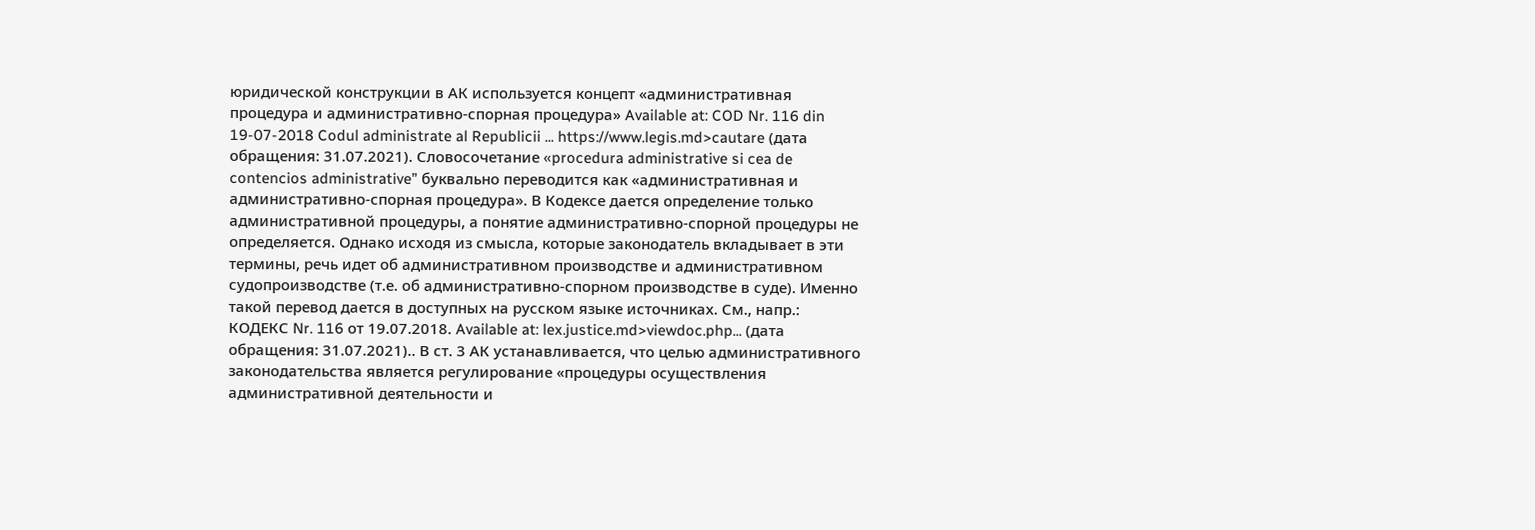юридической конструкции в АК используется концепт «административная процедура и административно-спорная процедура» Available at: COD Nr. 116 din 19-07-2018 Codul administrate al Republicii ... https://www.legis.md>cautare (дата обращения: 31.07.2021). Словосочетание «procedura administrative si cea de contencios administrative” буквально переводится как «административная и административно-спорная процедура». В Кодексе дается определение только административной процедуры, а понятие административно-спорной процедуры не определяется. Однако исходя из смысла, которые законодатель вкладывает в эти термины, речь идет об административном производстве и административном судопроизводстве (т.е. об административно-спорном производстве в суде). Именно такой перевод дается в доступных на русском языке источниках. См., напр.: КОДЕКС Nr. 116 от 19.07.2018. Available at: lex.justice.md>viewdoc.php... (дата обращения: 31.07.2021).. В ст. 3 АК устанавливается, что целью административного законодательства является регулирование «процедуры осуществления административной деятельности и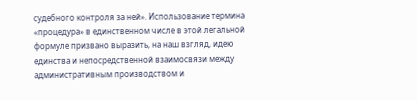судебного контроля за ней». Использование термина «процедура» в единственном числе в этой легальной формуле призвано выразить, на наш взгляд, идею единства и непосредственной взаимосвязи между административным производством и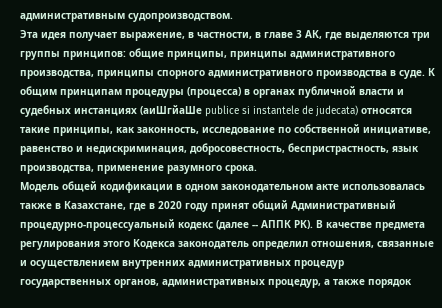административным судопроизводством.
Эта идея получает выражение, в частности, в главе 3 АК, где выделяются три группы принципов: общие принципы, принципы административного производства, принципы спорного административного производства в суде. К общим принципам процедуры (процесса) в органах публичной власти и судебных инстанциях (аиШгйаШе publice si instantele de judecata) относятся такие принципы, как законность, исследование по собственной инициативе, равенство и недискриминация, добросовестность, беспристрастность, язык производства, применение разумного срока.
Модель общей кодификации в одном законодательном акте использовалась также в Казахстане, где в 2020 году принят общий Административный процедурно-процессуальный кодекс (далее -- АППК РК). В качестве предмета регулирования этого Кодекса законодатель определил отношения, связанные и осуществлением внутренних административных процедур государственных органов, административных процедур, а также порядок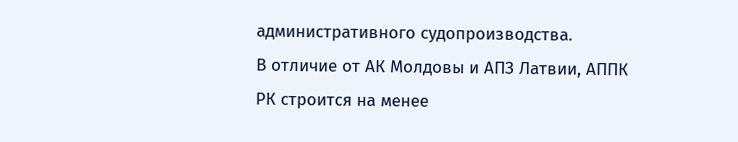административного судопроизводства.
В отличие от АК Молдовы и АПЗ Латвии, АППК РК строится на менее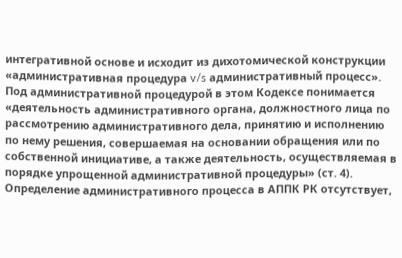интегративной основе и исходит из дихотомической конструкции «административная процедура v/s административный процесс». Под административной процедурой в этом Кодексе понимается «деятельность административного органа, должностного лица по рассмотрению административного дела, принятию и исполнению по нему решения, совершаемая на основании обращения или по собственной инициативе, а также деятельность, осуществляемая в порядке упрощенной административной процедуры» (ст. 4). Определение административного процесса в АППК РК отсутствует,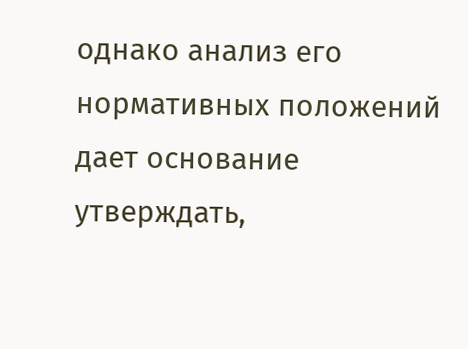однако анализ его нормативных положений дает основание утверждать,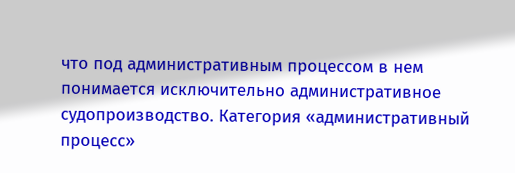что под административным процессом в нем понимается исключительно административное судопроизводство. Категория «административный процесс»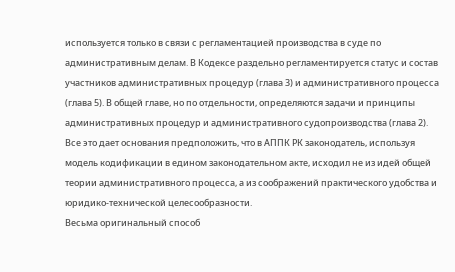используется только в связи с регламентацией производства в суде по административным делам. В Кодексе раздельно регламентируется статус и состав участников административных процедур (глава 3) и административного процесса (глава 5). В общей главе, но по отдельности, определяются задачи и принципы административных процедур и административного судопроизводства (глава 2).
Все это дает основания предположить, что в АППК РК законодатель, используя модель кодификации в едином законодательном акте, исходил не из идей общей теории административного процесса, а из соображений практического удобства и юридико-технической целесообразности.
Весьма оригинальный способ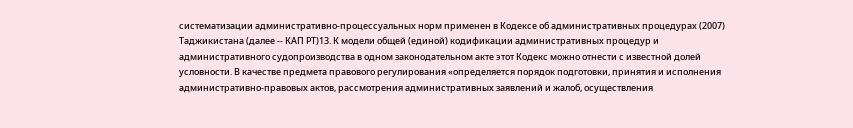систематизации административно-процессуальных норм применен в Кодексе об административных процедурах (2007) Таджикистана (далее -- КАП РТ)13. К модели общей (единой) кодификации административных процедур и административного судопроизводства в одном законодательном акте этот Кодекс можно отнести с известной долей условности. В качестве предмета правового регулирования «определяется порядок подготовки, принятия и исполнения административно-правовых актов, рассмотрения административных заявлений и жалоб, осуществления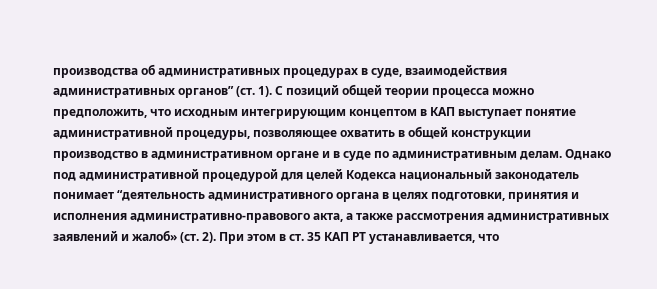производства об административных процедурах в суде, взаимодействия административных органов” (ст. 1). С позиций общей теории процесса можно предположить, что исходным интегрирующим концептом в КАП выступает понятие административной процедуры, позволяющее охватить в общей конструкции производство в административном органе и в суде по административным делам. Однако под административной процедурой для целей Кодекса национальный законодатель понимает “деятельность административного органа в целях подготовки, принятия и исполнения административно-правового акта, а также рассмотрения административных заявлений и жалоб» (ст. 2). При этом в ст. 35 КАП РТ устанавливается, что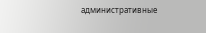административные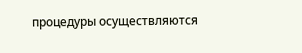процедуры осуществляются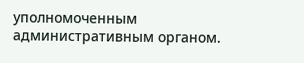уполномоченным административным органом.